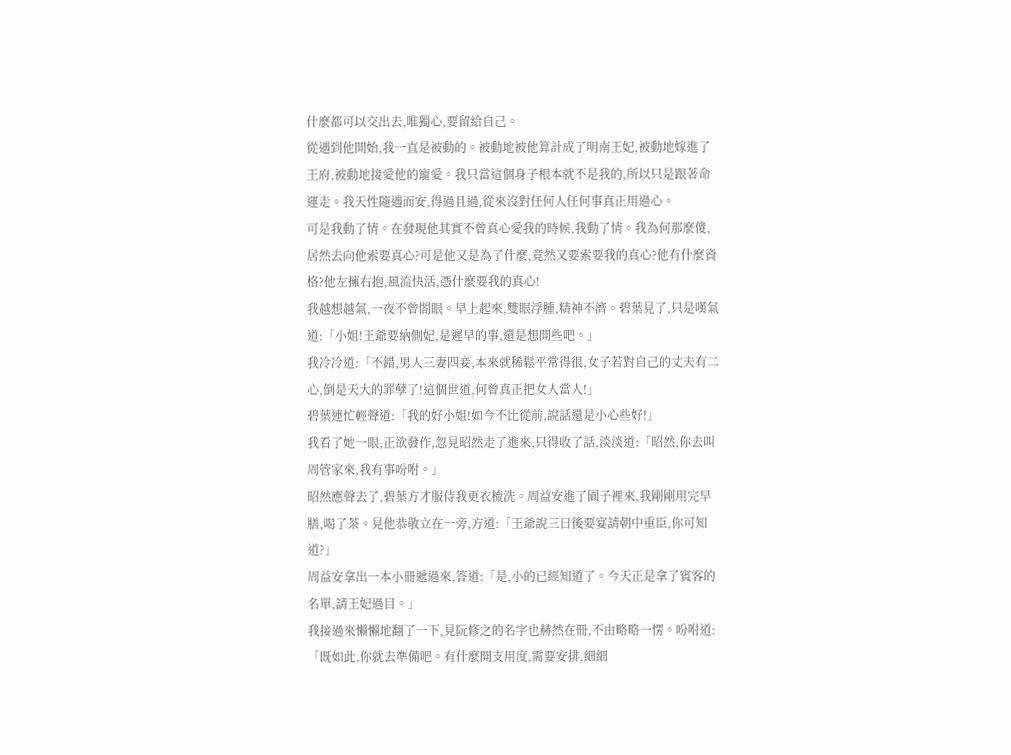什麼都可以交出去,唯獨心,要留給自己。
從遇到他開始,我一直是被動的。被動地被他算計成了明南王妃,被動地嫁進了王府,被動地接愛他的寵愛。我只當這個身子根本就不是我的,所以只是跟著命運走。我天性隨遇而安,得過且過,從來沒對任何人任何事真正用過心。
可是我動了情。在發現他其實不曾真心愛我的時候,我動了情。我為何那麼傻,居然去向他索要真心?可是他又是為了什麼,竟然又要索要我的真心?他有什麼資格?他左擁右抱,風流快活,憑什麼要我的真心!
我越想越氣,一夜不曾閤眼。早上起來,雙眼浮腫,精神不濟。碧葉見了,只是嘆氣道:「小姐!王爺要納側妃,是遲早的事,還是想開些吧。」
我冷冷道:「不錯,男人三妻四妾,本來就稀鬆平常得很,女子若對自己的丈夫有二心,倒是天大的罪孽了!這個世道,何曾真正把女人當人!」
碧葉連忙輕聲道:「我的好小姐!如今不比從前,說話還是小心些好!」
我看了她一眼,正欲發作,忽見昭然走了進來,只得收了話,淡淡道:「昭然,你去叫周管家來,我有事吩咐。」
昭然應聲去了,碧葉方才服侍我更衣梳洗。周益安進了園子裡來,我剛剛用完早膳,喝了茶。見他恭敬立在一旁,方道:「王爺說三日後要宴請朝中重臣,你可知道?」
周益安拿出一本小冊遞過來,答道:「是,小的已經知道了。今天正是拿了賓客的名單,請王妃過目。」
我接過來懶懶地翻了一下,見阮修之的名字也赫然在冊,不由略略一愣。吩咐道:「既如此,你就去準備吧。有什麼開支用度,需要安排,細細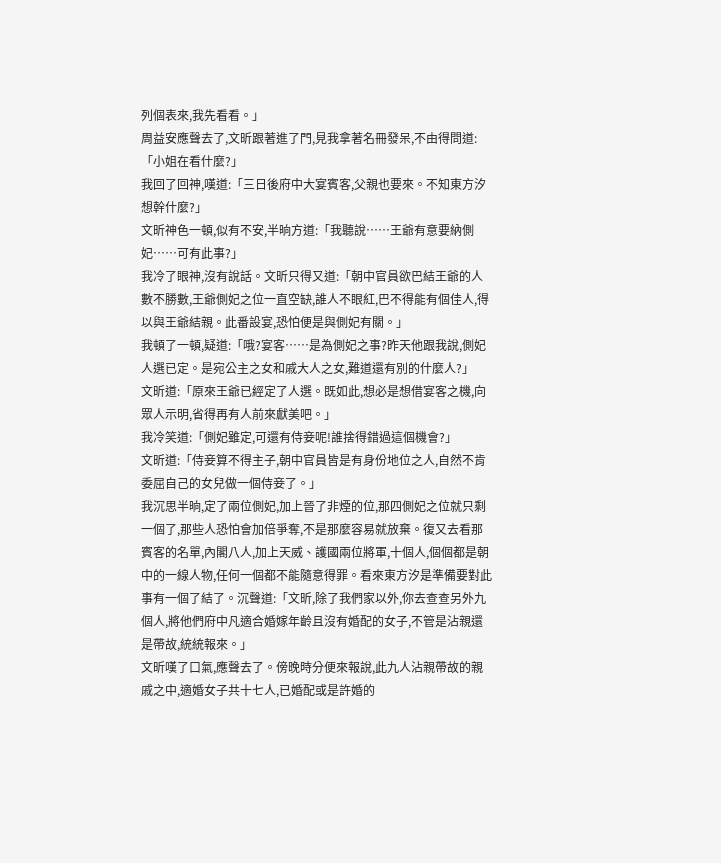列個表來,我先看看。」
周益安應聲去了,文昕跟著進了門,見我拿著名冊發呆,不由得問道:「小姐在看什麼?」
我回了回神,嘆道:「三日後府中大宴賓客,父親也要來。不知東方汐想幹什麼?」
文昕神色一頓,似有不安,半晌方道:「我聽說……王爺有意要納側妃……可有此事?」
我冷了眼神,沒有說話。文昕只得又道:「朝中官員欲巴結王爺的人數不勝數,王爺側妃之位一直空缺,誰人不眼紅,巴不得能有個佳人,得以與王爺結親。此番設宴,恐怕便是與側妃有關。」
我頓了一頓,疑道:「哦?宴客……是為側妃之事?昨天他跟我說,側妃人選已定。是宛公主之女和戚大人之女,難道還有別的什麼人?」
文昕道:「原來王爺已經定了人選。既如此,想必是想借宴客之機,向眾人示明,省得再有人前來獻美吧。」
我冷笑道:「側妃雖定,可還有侍妾呢!誰捨得錯過這個機會?」
文昕道:「侍妾算不得主子,朝中官員皆是有身份地位之人,自然不肯委屈自己的女兒做一個侍妾了。」
我沉思半晌,定了兩位側妃,加上晉了非煙的位,那四側妃之位就只剩一個了,那些人恐怕會加倍爭奪,不是那麼容易就放棄。復又去看那賓客的名單,內閣八人,加上天威、護國兩位將軍,十個人,個個都是朝中的一線人物,任何一個都不能隨意得罪。看來東方汐是準備要對此事有一個了結了。沉聲道:「文昕,除了我們家以外,你去查查另外九個人,將他們府中凡適合婚嫁年齡且沒有婚配的女子,不管是沾親還是帶故,統統報來。」
文昕嘆了口氣,應聲去了。傍晚時分便來報說,此九人沾親帶故的親戚之中,適婚女子共十七人,已婚配或是許婚的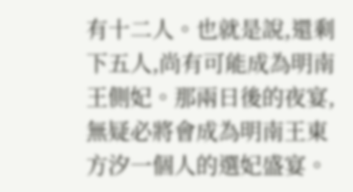有十二人。也就是說,還剩下五人,尚有可能成為明南王側妃。那兩日後的夜宴,無疑必將會成為明南王東方汐一個人的選妃盛宴。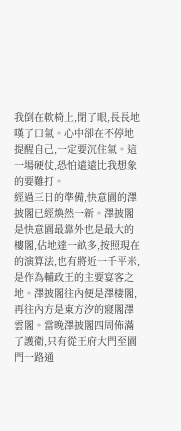我倒在軟椅上,閉了眼,長長地嘆了口氣。心中卻在不停地提醒自己,一定要沉住氣。這一場硬仗,恐怕遠遠比我想象的要難打。
經過三日的準備,快意園的澤披閣已經煥然一新。澤披閣是快意園最靠外也是最大的樓閣,佔地達一畝多,按照現在的演算法,也有將近一千平米,是作為輔政王的主要宴客之地。澤披閣往內便是澤棲閣,再往內方是東方汐的寢閣澤雲閣。當晚澤披閣四周佈滿了護衛,只有從王府大門至園門一路通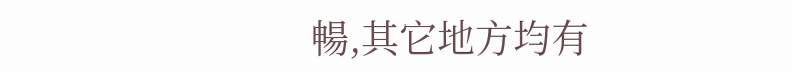暢,其它地方均有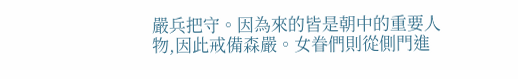嚴兵把守。因為來的皆是朝中的重要人物,因此戒備森嚴。女眷們則從側門進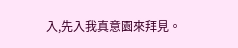入,先入我真意園來拜見。